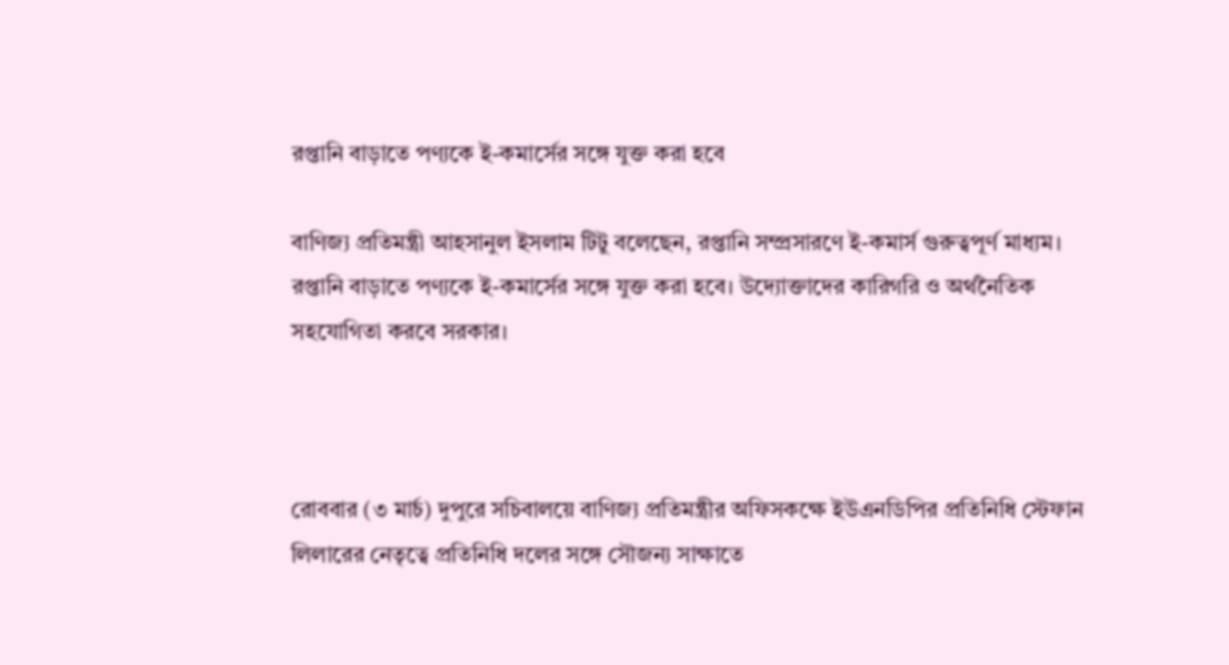রপ্তানি বাড়াতে পণ্যকে ই-কমার্সের সঙ্গে যুক্ত করা হবে

বাণিজ্য প্রতিমন্ত্রী আহসানুল ইসলাম টিটু বলেছেন, রপ্তানি সম্প্রসারণে ই-কমার্স গুরুত্বপূর্ণ মাধ্যম। রপ্তানি বাড়াতে পণ্যকে ই-কমার্সের সঙ্গে যুক্ত করা হবে। উদ্যোক্তাদের কারিগরি ও অর্থনৈতিক সহযোগিতা করবে সরকার।



রোববার (৩ মার্চ) দুপুরে সচিবালয়ে বাণিজ্য প্রতিমন্ত্রীর অফিসকক্ষে ইউএনডিপির প্রতিনিধি স্টেফান লিলারের নেতৃত্বে প্রতিনিধি দলের সঙ্গে সৌজন্য সাক্ষাতে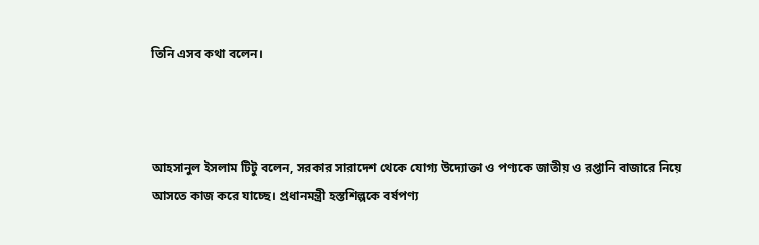তিনি এসব কথা বলেন।



আহসানুল ইসলাম টিটু বলেন, সরকার সারাদেশ থেকে যোগ্য উদ্যোক্তা ও পণ্যকে জাতীয় ও রপ্তানি বাজারে নিয়ে আসতে কাজ করে যাচ্ছে। প্রধানমন্ত্রী হস্তশিল্পকে বর্ষপণ্য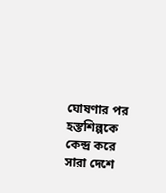ঘোষণার পর হস্তশিল্পকে কেন্দ্র করে সারা দেশে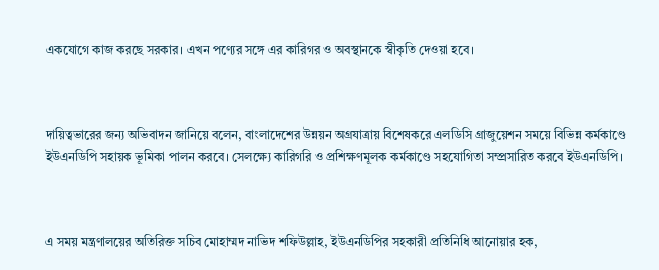একযোগে কাজ করছে সরকার। এখন পণ্যের সঙ্গে এর কারিগর ও অবস্থানকে স্বীকৃতি দেওয়া হবে।



দায়িত্বভারের জন্য অভিবাদন জানিয়ে বলেন, বাংলাদেশের উন্নয়ন অগ্রযাত্রায় বিশেষকরে এলডিসি গ্রাজুয়েশন সময়ে বিভিন্ন কর্মকাণ্ডে ইউএনডিপি সহায়ক ভূমিকা পালন করবে। সেলক্ষ্যে কারিগরি ও প্রশিক্ষণমূলক কর্মকাণ্ডে সহযোগিতা সম্প্রসারিত করবে ইউএনডিপি।



এ সময় মন্ত্রণালয়ের অতিরিক্ত সচিব মোহাম্মদ নাভিদ শফিউল্লাহ, ইউএনডিপির সহকারী প্রতিনিধি আনোয়ার হক,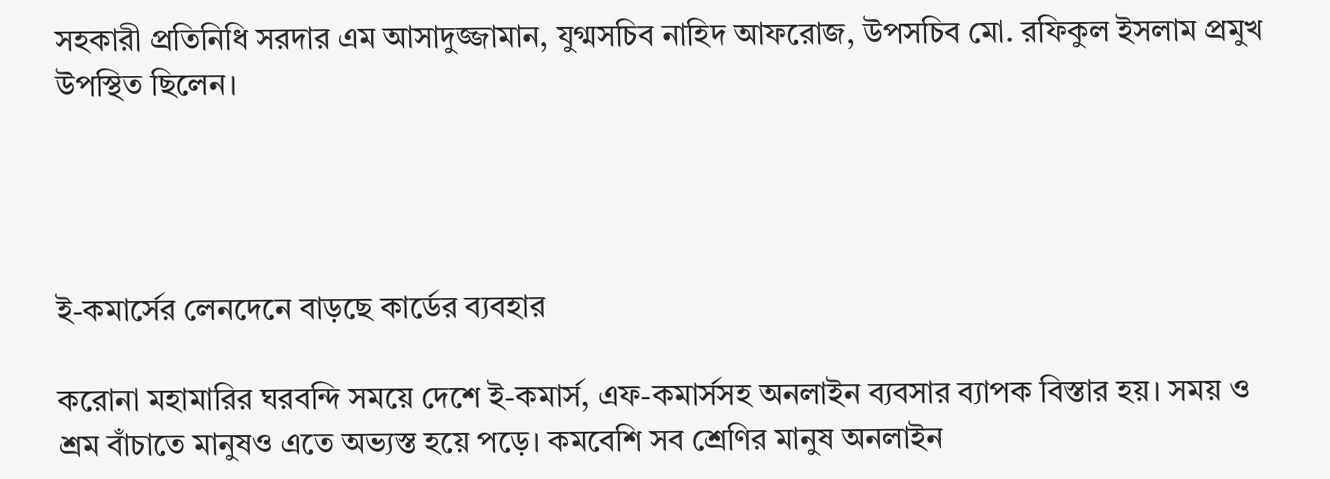সহকারী প্রতিনিধি সরদার এম আসাদুজ্জামান, যুগ্মসচিব নাহিদ আফরোজ, উপসচিব মো. রফিকুল ইসলাম প্রমুখ উপস্থিত ছিলেন।




ই-কমার্সের লেনদেনে বাড়ছে কার্ডের ব্যবহার

করোনা মহামারির ঘরবন্দি সময়ে দেশে ই-কমার্স, এফ-কমার্সসহ অনলাইন ব্যবসার ব্যাপক বিস্তার হয়। সময় ও শ্রম বাঁচাতে মানুষও এতে অভ্যস্ত হয়ে পড়ে। কমবেশি সব শ্রেণির মানুষ অনলাইন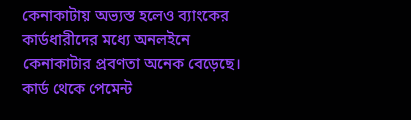কেনাকাটায় অভ্যস্ত হলেও ব্যাংকের কার্ডধারীদের মধ্যে অনলইনে কেনাকাটার প্রবণতা অনেক বেড়েছে। কার্ড থেকে পেমেন্ট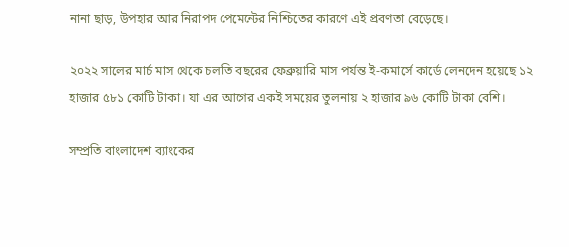নানা ছাড়, উপহার আর নিরাপদ পেমেন্টের নিশ্চিতের কারণে এই প্রবণতা বেড়েছে।

২০২২ সালের মার্চ মাস থেকে চলতি বছরের ফেব্রুয়ারি মাস পর্যন্ত ই-কমার্সে কার্ডে লেনদেন হয়েছে ১২ হাজার ৫৮১ কোটি টাকা। যা এর আগের একই সময়ের তুলনায় ২ হাজার ৯৬ কোটি টাকা বেশি।

সম্প্রতি বাংলাদেশ ব্যাংকের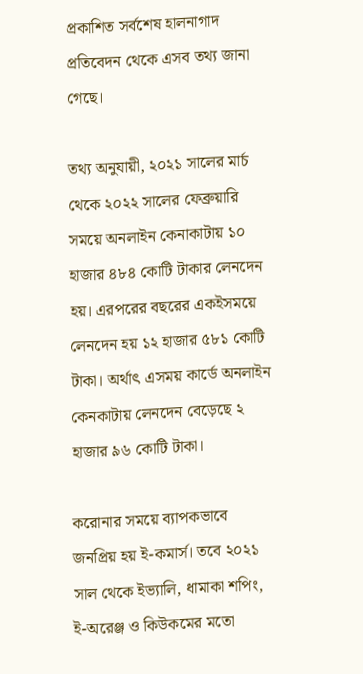প্রকাশিত সর্বশেষ হালনাগাদ প্রতিবেদন থেকে এসব তথ্য জানা গেছে।

তথ্য অনুযায়ী, ২০২১ সালের মার্চ থেকে ২০২২ সালের ফেব্রুয়ারি সময়ে অনলাইন কেনাকাটায় ১০ হাজার ৪৮৪ কোটি টাকার লেনদেন হয়। এরপরের বছরের একইসময়ে লেনদেন হয় ১২ হাজার ৫৮১ কোটি টাকা। অর্থাৎ এসময় কার্ডে অনলাইন কেনকাটায় লেনদেন বেড়েছে ২ হাজার ৯৬ কোটি টাকা।

করোনার সময়ে ব্যাপকভাবে জনপ্রিয় হয় ই-কমার্স। তবে ২০২১ সাল থেকে ইভ্যালি, ধামাকা শপিং, ই-অরেঞ্জ ও কিউকমের মতো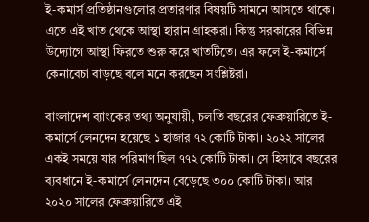ই-কমার্স প্রতিষ্ঠানগুলোর প্রতারণার বিষয়টি সামনে আসতে থাকে। এতে এই খাত থেকে আস্থা হারান গ্রাহকরা। কিন্তু সরকারের বিভিন্ন উদ্যোগে আস্থা ফিরতে শুরু করে খাতটিতে। এর ফলে ই-কমার্সে কেনাবেচা বাড়ছে বলে মনে করছেন সংশ্লিষ্টরা।

বাংলাদেশ ব্যাংকের তথ্য অনুযায়ী, চলতি বছরের ফেব্রুয়ারিতে ই-কমার্সে লেনদেন হয়েছে ১ হাজার ৭২ কোটি টাকা। ২০২২ সালের একই সময়ে যার পরিমাণ ছিল ৭৭২ কোটি টাকা। সে হিসাবে বছরের ব্যবধানে ই-কমার্সে লেনদেন বেড়েছে ৩০০ কোটি টাকা। আর ২০২০ সালের ফেব্রুয়ারিতে এই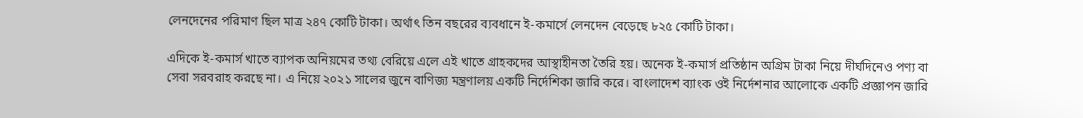লেনদেনের পরিমাণ ছিল মাত্র ২৪৭ কোটি টাকা। অর্থাৎ তিন বছরের ব্যবধানে ই-কমার্সে লেনদেন বেড়েছে ৮২৫ কোটি টাকা।

এদিকে ই-কমার্স খাতে ব্যাপক অনিয়মের তথ্য বেরিয়ে এলে এই খাতে গ্রাহকদের আস্থাহীনতা তৈরি হয়। অনেক ই-কমার্স প্রতিষ্ঠান অগ্রিম টাকা নিয়ে দীর্ঘদিনেও পণ্য বা সেবা সরবরাহ করছে না। এ নিয়ে ২০২১ সালের জুনে বাণিজ্য মন্ত্রণালয় একটি নির্দেশিকা জারি করে। বাংলাদেশ ব্যাংক ওই নির্দেশনার আলোকে একটি প্রজ্ঞাপন জারি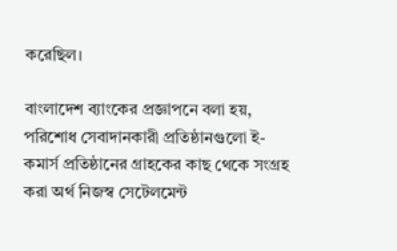করেছিল।

বাংলাদেশ ব্যাংকের প্রজ্ঞাপনে বলা হয়, পরিশোধ সেবাদানকারী প্রতিষ্ঠানগুলো ই-কমার্স প্রতিষ্ঠানের গ্রাহকের কাছ থেকে সংগ্রহ করা অর্থ নিজস্ব সেটেলমেন্ট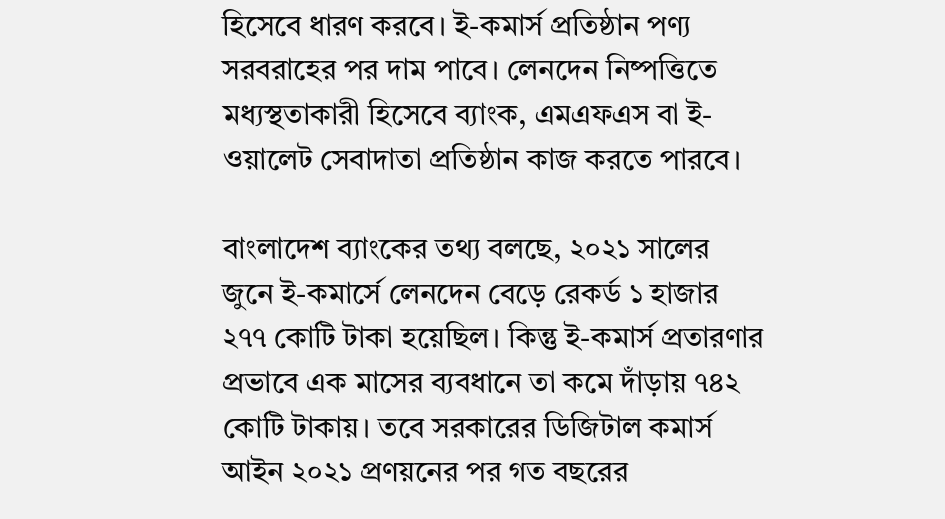হিসেবে ধারণ করবে। ই-কমার্স প্রতিষ্ঠান পণ্য সরবরাহের পর দাম পাবে। লেনদেন নিষ্পত্তিতে মধ্যস্থতাকারী হিসেবে ব্যাংক, এমএফএস বা ই-ওয়ালেট সেবাদাতা প্রতিষ্ঠান কাজ করতে পারবে।

বাংলাদেশ ব্যাংকের তথ্য বলছে, ২০২১ সালের জুনে ই-কমার্সে লেনদেন বেড়ে রেকর্ড ১ হাজার ২৭৭ কোটি টাকা হয়েছিল। কিন্তু ই-কমার্স প্রতারণার প্রভাবে এক মাসের ব্যবধানে তা কমে দাঁড়ায় ৭৪২ কোটি টাকায়। তবে সরকারের ডিজিটাল কমার্স আইন ২০২১ প্রণয়নের পর গত বছরের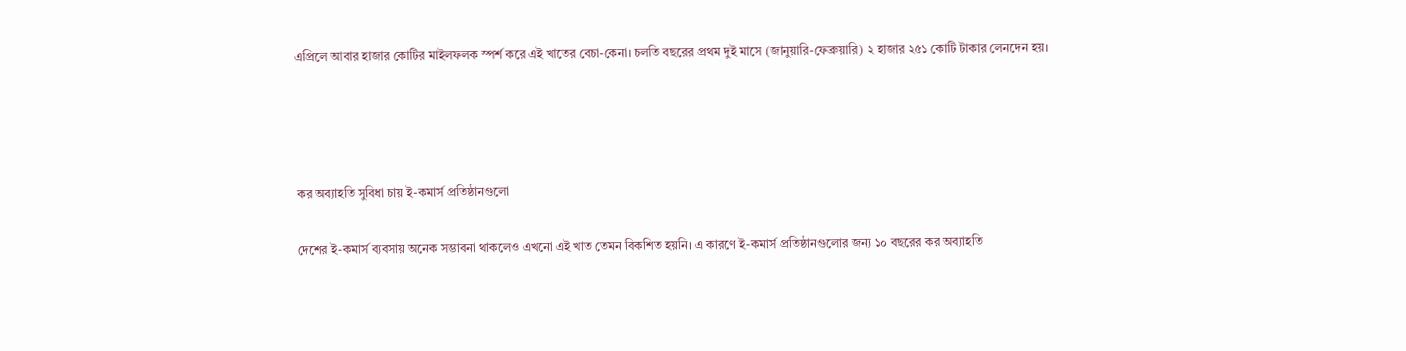এপ্রিলে আবার হাজার কোটির মাইলফলক স্পর্শ করে এই খাতের বেচা-কেনা। চলতি বছরের প্রথম দুই মাসে (জানুয়ারি-ফেব্রুয়ারি) ২ হাজার ২৫১ কোটি টাকার লেনদেন হয়।




কর অব্যাহতি সুবিধা চায় ই-কমার্স প্রতিষ্ঠানগুলো

দেশের ই-কমার্স ব্যবসায় অনেক সম্ভাবনা থাকলেও এখনো এই খাত তেমন বিকশিত হয়নি। এ কারণে ই-কমার্স প্রতিষ্ঠানগুলোর জন্য ১০ বছরের কর অব্যাহতি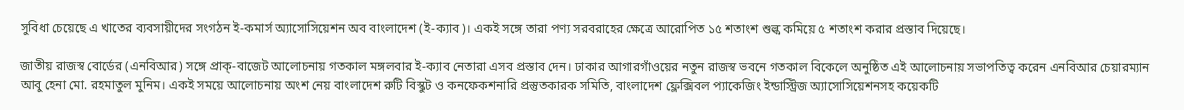সুবিধা চেয়েছে এ খাতের ব্যবসায়ীদের সংগঠন ই-কমার্স অ্যাসোসিয়েশন অব বাংলাদেশ (ই-ক্যাব)। একই সঙ্গে তারা পণ্য সরবরাহের ক্ষেত্রে আরোপিত ১৫ শতাংশ শুল্ক কমিয়ে ৫ শতাংশ করার প্রস্তাব দিয়েছে।

জাতীয় রাজস্ব বোর্ডের (এনবিআর) সঙ্গে প্রাক্‌-বাজেট আলোচনায় গতকাল মঙ্গলবার ই-ক্যাব নেতারা এসব প্রস্তাব দেন। ঢাকার আগারগাঁওয়ের নতুন রাজস্ব ভবনে গতকাল বিকেলে অনুষ্ঠিত এই আলোচনায় সভাপতিত্ব করেন এনবিআর চেয়ারম্যান আবু হেনা মো. রহমাতুল মুনিম। একই সময়ে আলোচনায় অংশ নেয় বাংলাদেশ রুটি বিস্কুট ও কনফেকশনারি প্রস্তুতকারক সমিতি, বাংলাদেশ ফ্লেক্সিবল প্যাকেজিং ইন্ডাস্ট্রিজ অ্যাসোসিয়েশনসহ কয়েকটি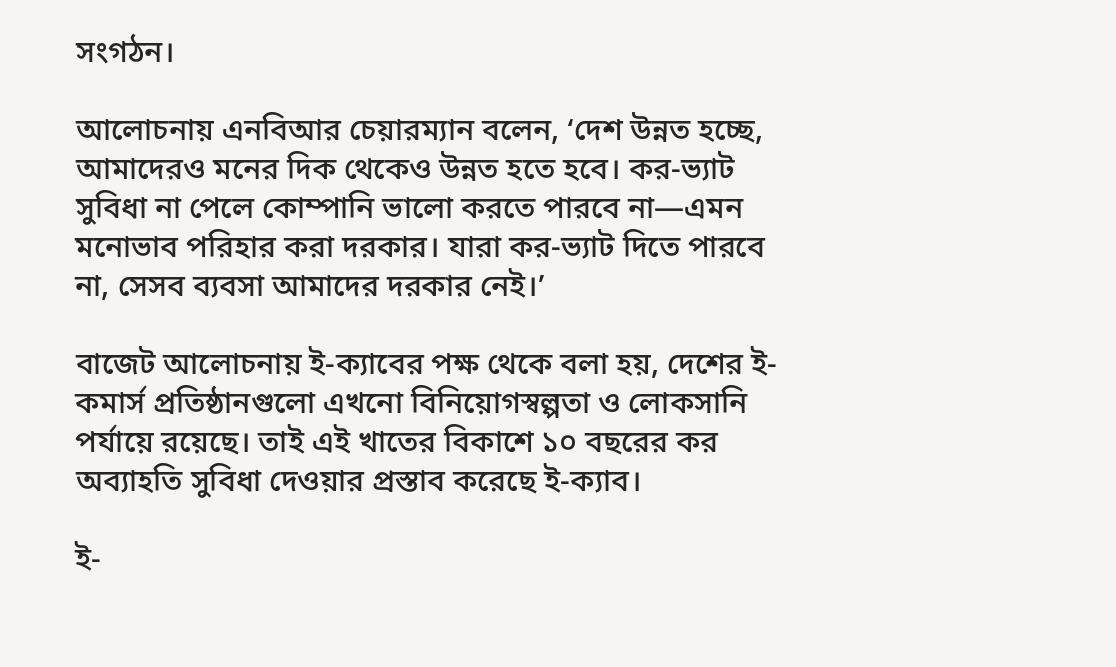সংগঠন।

আলোচনায় এনবিআর চেয়ারম্যান বলেন, ‘দেশ উন্নত হচ্ছে, আমাদেরও মনের দিক থেকেও উন্নত হতে হবে। কর-ভ্যাট সুবিধা না পেলে কোম্পানি ভালো করতে পারবে না—এমন মনোভাব পরিহার করা দরকার। যারা কর-ভ্যাট দিতে পারবে না, সেসব ব্যবসা আমাদের দরকার নেই।’

বাজেট আলোচনায় ই-ক্যাবের পক্ষ থেকে বলা হয়, দেশের ই-কমার্স প্রতিষ্ঠানগুলো এখনো বিনিয়োগস্বল্পতা ও লোকসানি পর্যায়ে রয়েছে। তাই এই খাতের বিকাশে ১০ বছরের কর অব্যাহতি সুবিধা দেওয়ার প্রস্তাব করেছে ই-ক্যাব।

ই-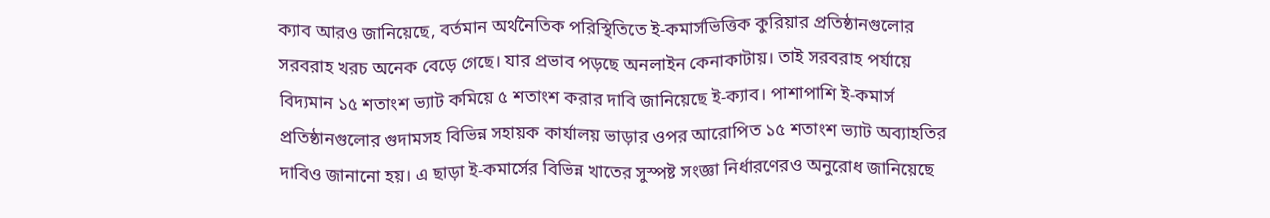ক্যাব আরও জানিয়েছে, বর্তমান অর্থনৈতিক পরিস্থিতিতে ই-কমার্সভিত্তিক কুরিয়ার প্রতিষ্ঠানগুলোর সরবরাহ খরচ অনেক বেড়ে গেছে। যার প্রভাব পড়ছে অনলাইন কেনাকাটায়। তাই সরবরাহ পর্যায়ে বিদ্যমান ১৫ শতাংশ ভ্যাট কমিয়ে ৫ শতাংশ করার দাবি জানিয়েছে ই-ক্যাব। পাশাপাশি ই-কমার্স প্রতিষ্ঠানগুলোর গুদামসহ বিভিন্ন সহায়ক কার্যালয় ভাড়ার ওপর আরোপিত ১৫ শতাংশ ভ্যাট অব্যাহতির দাবিও জানানো হয়। এ ছাড়া ই-কমার্সের বিভিন্ন খাতের সুস্পষ্ট সংজ্ঞা নির্ধারণেরও অনুরোধ জানিয়েছে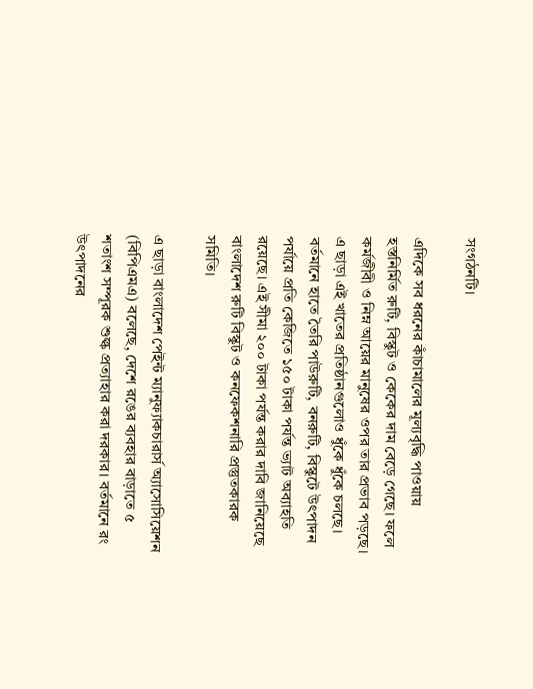সংগঠনটি।

এদিকে সব ধরনের কাঁচামালের মূল্যবৃদ্ধি পাওয়ায় হস্তনির্মিত রুটি, বিস্কুট ও কেকের দাম বেড়ে গেছে। ফলে কর্মজীবী ও নিম্ন আয়ের মানুষের ওপর তার প্রভাব পড়ছে। এ ছাড়া এই খাতের প্রতিষ্ঠানগুলোও ধুঁকে ধুঁকে চলছে। বর্তমানে হাতে তৈরি পাউরুটি, বনরুটি, বিস্কুটে উৎপাদন পর্যায়ে প্রতি কেজিতে ১৫০ টাকা পর্যন্ত ভ্যাট অব্যাহতি রয়েছে। এই সীমা ২০০ টাকা পর্যন্ত করার দাবি জানিয়েছে বাংলাদেশ রুটি বিস্কুট ও কনফেকশনারি প্রস্তুতকারক সমিতি।

এ ছাড়া বাংলাদেশ পেইন্ট ম্যানুফ্যাকচারার্স অ্যাসোসিয়েশন (বিপিএমএ) বলেছে, দেশে রঙের ব্যবহার বাড়াতে ৫ শতাংশ সম্পূরক শুল্ক প্রত্যাহার করা দরকার। বর্তমানে রং উৎপাদনের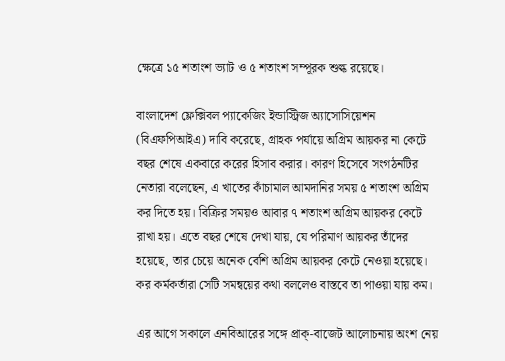ক্ষেত্রে ১৫ শতাংশ ভ্যাট ও ৫ শতাংশ সম্পূরক শুল্ক রয়েছে।

বাংলাদেশ ফ্লেক্সিবল প্যাকেজিং ইন্ডাস্ট্রিজ অ্যাসোসিয়েশন (বিএফপিআইএ) দাবি করেছে, গ্রাহক পর্যায়ে অগ্রিম আয়কর না কেটে বছর শেষে একবারে করের হিসাব করার। কারণ হিসেবে সংগঠনটির নেতারা বলেছেন, এ খাতের কাঁচামাল আমদানির সময় ৫ শতাংশ অগ্রিম কর দিতে হয়। বিক্রির সময়ও আবার ৭ শতাংশ অগ্রিম আয়কর কেটে রাখা হয়। এতে বছর শেষে দেখা যায়, যে পরিমাণ আয়কর তাঁদের হয়েছে, তার চেয়ে অনেক বেশি অগ্রিম আয়কর কেটে নেওয়া হয়েছে। কর কর্মকর্তারা সেটি সমন্বয়ের কথা বললেও বাস্তবে তা পাওয়া যায় কম।

এর আগে সকালে এনবিআরের সঙ্গে প্রাক্‌-বাজেট আলোচনায় অংশ নেয়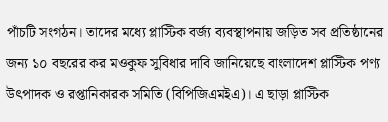পাঁচটি সংগঠন। তাদের মধ্যে প্লাস্টিক বর্জ্য ব্যবস্থাপনায় জড়িত সব প্রতিষ্ঠানের জন্য ১০ বছরের কর মওকুফ সুবিধার দাবি জানিয়েছে বাংলাদেশ প্লাস্টিক পণ্য উৎপাদক ও রপ্তানিকারক সমিতি (বিপিজিএমইএ)। এ ছাড়া প্লাস্টিক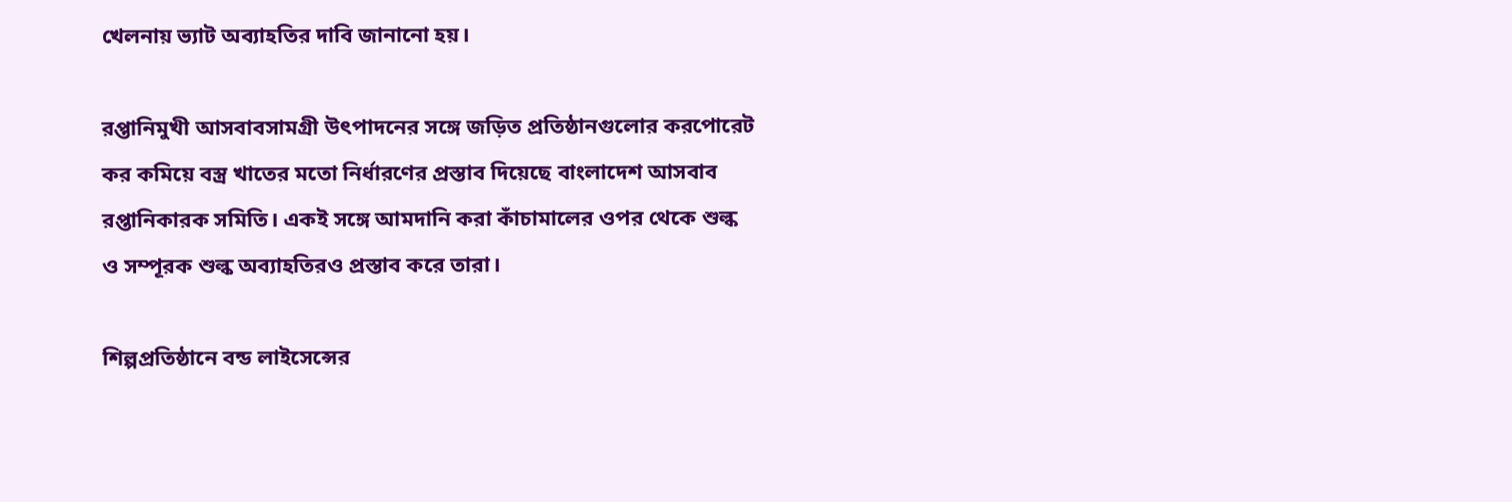খেলনায় ভ্যাট অব্যাহতির দাবি জানানো হয়।

রপ্তানিমুখী আসবাবসামগ্রী উৎপাদনের সঙ্গে জড়িত প্রতিষ্ঠানগুলোর করপোরেট কর কমিয়ে বস্ত্র খাতের মতো নির্ধারণের প্রস্তাব দিয়েছে বাংলাদেশ আসবাব রপ্তানিকারক সমিতি। একই সঙ্গে আমদানি করা কাঁচামালের ওপর থেকে শুল্ক ও সম্পূরক শুল্ক অব্যাহতিরও প্রস্তাব করে তারা।

শিল্পপ্রতিষ্ঠানে বন্ড লাইসেন্সের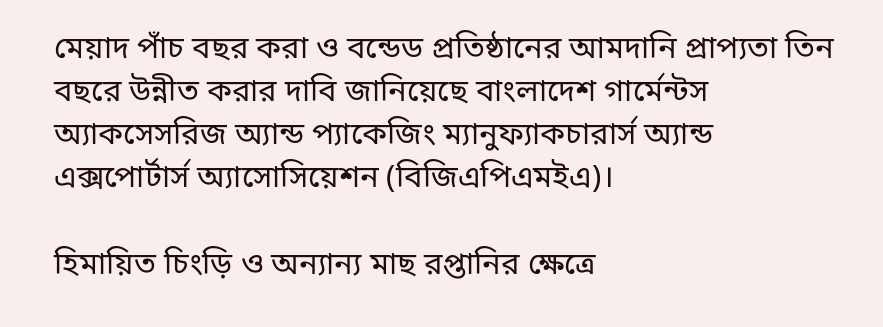মেয়াদ পাঁচ বছর করা ও বন্ডেড প্রতিষ্ঠানের আমদানি প্রাপ্যতা তিন বছরে উন্নীত করার দাবি জানিয়েছে বাংলাদেশ গার্মেন্টস অ্যাকসেসরিজ অ্যান্ড প্যাকেজিং ম্যানুফ্যাকচারার্স অ্যান্ড এক্সপোর্টার্স অ্যাসোসিয়েশন (বিজিএপিএমইএ)।

হিমায়িত চিংড়ি ও অন্যান্য মাছ রপ্তানির ক্ষেত্রে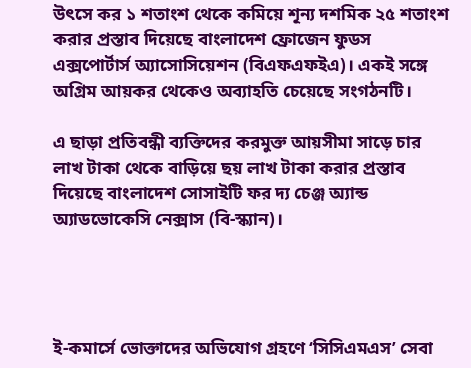উৎসে কর ১ শতাংশ থেকে কমিয়ে শূন্য দশমিক ২৫ শতাংশ করার প্রস্তাব দিয়েছে বাংলাদেশ ফ্রোজেন ফুডস এক্সপোর্টার্স অ্যাসোসিয়েশন (বিএফএফইএ)। একই সঙ্গে অগ্রিম আয়কর থেকেও অব্যাহতি চেয়েছে সংগঠনটি।

এ ছাড়া প্রতিবন্ধী ব্যক্তিদের করমুক্ত আয়সীমা সাড়ে চার লাখ টাকা থেকে বাড়িয়ে ছয় লাখ টাকা করার প্রস্তাব দিয়েছে বাংলাদেশ সোসাইটি ফর দ্য চেঞ্জ অ্যান্ড অ্যাডভোকেসি নেক্সাস (বি-স্ক্যান)।




ই-কমার্সে ভোক্তাদের অভিযোগ গ্রহণে ‘সিসিএমএস’ সেবা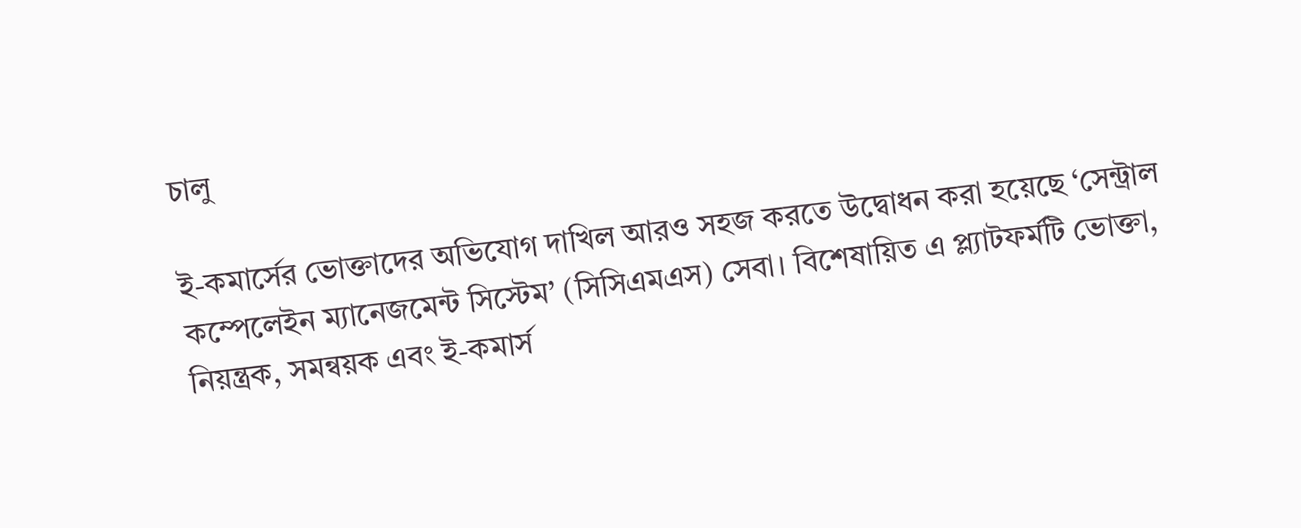চালু

ই-কমার্সের ভোক্তাদের অভিযোগ দাখিল আরও সহজ করতে উদ্বোধন করা হয়েছে ‘সেন্ট্রাল কম্পেলেইন ম্যানেজমেন্ট সিস্টেম’ (সিসিএমএস) সেবা। বিশেষায়িত এ প্ল্যাটফর্মটি ভোক্তা, নিয়ন্ত্রক, সমন্বয়ক এবং ই-কমার্স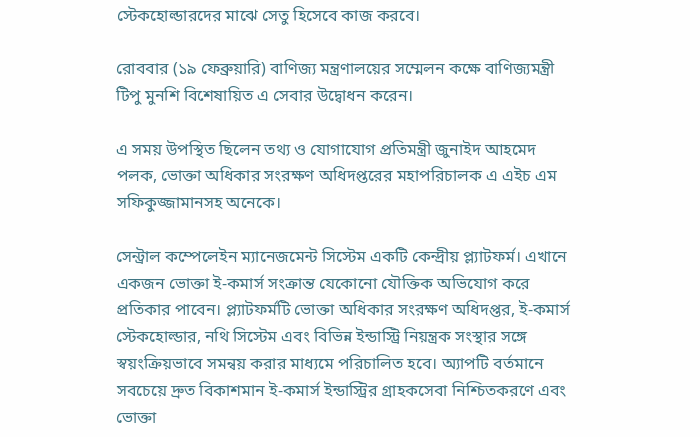স্টেকহোল্ডারদের মাঝে সেতু হিসেবে কাজ করবে।

রোববার (১৯ ফেব্রুয়ারি) বাণিজ্য মন্ত্রণালয়ের সম্মেলন কক্ষে বাণিজ্যমন্ত্রী টিপু মুনশি বিশেষায়িত এ সেবার উদ্বোধন করেন।

এ সময় উপস্থিত ছিলেন তথ্য ও যোগাযোগ প্রতিমন্ত্রী জুনাইদ আহমেদ পলক, ভোক্তা অধিকার সংরক্ষণ অধিদপ্তরের মহাপরিচালক এ এইচ এম সফিকুজ্জামানসহ অনেকে।

সেন্ট্রাল কম্পেলেইন ম্যানেজমেন্ট সিস্টেম একটি কেন্দ্রীয় প্ল্যাটফর্ম। এখানে একজন ভোক্তা ই-কমার্স সংক্রান্ত যেকোনো যৌক্তিক অভিযোগ করে প্রতিকার পাবেন। প্ল্যাটফর্মটি ভোক্তা অধিকার সংরক্ষণ অধিদপ্তর, ই-কমার্স স্টেকহোল্ডার, নথি সিস্টেম এবং বিভিন্ন ইন্ডাস্ট্রি নিয়ন্ত্রক সংস্থার সঙ্গে স্বয়ংক্রিয়ভাবে সমন্বয় করার মাধ্যমে পরিচালিত হবে। অ্যাপটি বর্তমানে সবচেয়ে দ্রুত বিকাশমান ই-কমার্স ইন্ডাস্ট্রির গ্রাহকসেবা নিশ্চিতকরণে এবং ভোক্তা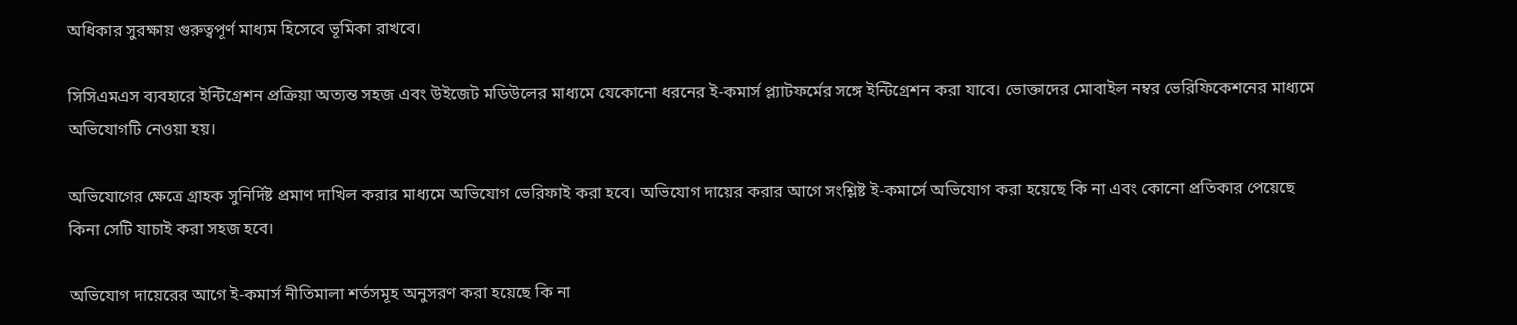অধিকার সুরক্ষায় গুরুত্বপূর্ণ মাধ্যম হিসেবে ভূমিকা রাখবে।

সিসিএমএস ব্যবহারে ইন্টিগ্রেশন প্রক্রিয়া অত্যন্ত সহজ এবং উইজেট মডিউলের মাধ্যমে যেকোনো ধরনের ই-কমার্স প্ল্যাটফর্মের সঙ্গে ইন্টিগ্রেশন করা যাবে। ভোক্তাদের মোবাইল নম্বর ভেরিফিকেশনের মাধ্যমে অভিযোগটি নেওয়া হয়।

অভিযোগের ক্ষেত্রে গ্রাহক সুনির্দিষ্ট প্রমাণ দাখিল করার মাধ্যমে অভিযোগ ভেরিফাই করা হবে। অভিযোগ দায়ের করার আগে সংশ্লিষ্ট ই-কমার্সে অভিযোগ করা হয়েছে কি না এবং কোনো প্রতিকার পেয়েছে কিনা সেটি যাচাই করা সহজ হবে।

অভিযোগ দায়েরের আগে ই-কমার্স নীতিমালা শর্তসমূহ অনুসরণ করা হয়েছে কি না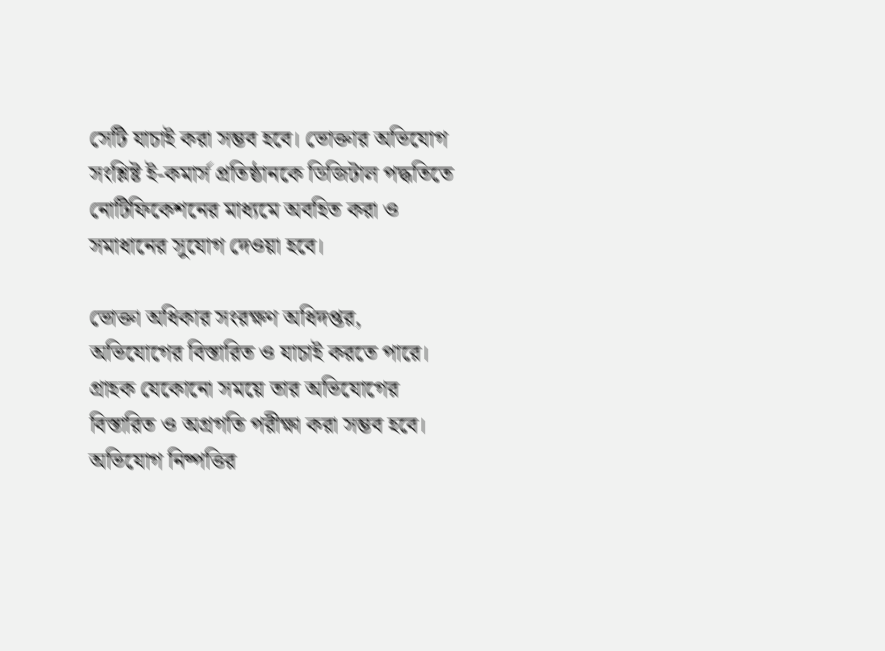সেটি যাচাই করা সম্ভব হবে। ভোক্তার অভিযোগ সংশ্লিষ্ট ই-কমার্স প্রতিষ্ঠানকে ডিজিটাল পদ্ধতিতে নোটিফিকেশনের মাধ্যমে অবহিত করা ও সমাধানের সুযোগ দেওয়া হবে।

ভোক্তা অধিকার সংরক্ষণ অধিদপ্তর, অভিযোগের বিস্তারিত ও যাচাই করতে পারে। গ্রাহক যেকোনো সময়ে তার অভিযোগের বিস্তারিত ও অগ্রগতি পরীক্ষা করা সম্ভব হবে। অভিযোগ নিষ্পত্তির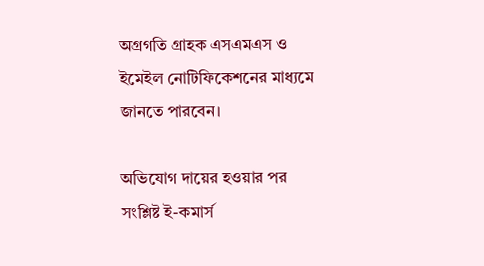অগ্রগতি গ্রাহক এসএমএস ও ইমেইল নোটিফিকেশনের মাধ্যমে জানতে পারবেন।

অভিযোগ দায়ের হওয়ার পর সংশ্লিষ্ট ই-কমার্স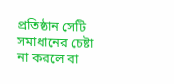প্রতিষ্ঠান সেটি সমাধানের চেষ্টা না করলে বা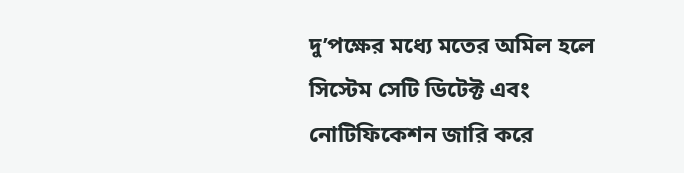দু’পক্ষের মধ্যে মতের অমিল হলে সিস্টেম সেটি ডিটেক্ট এবং নোটিফিকেশন জারি করে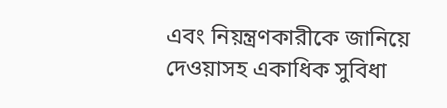এবং নিয়ন্ত্রণকারীকে জানিয়ে দেওয়াসহ একাধিক সুবিধা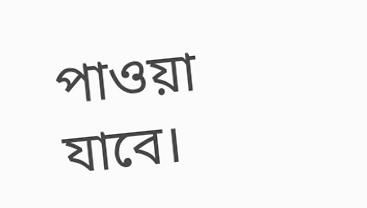পাওয়া যাবে।